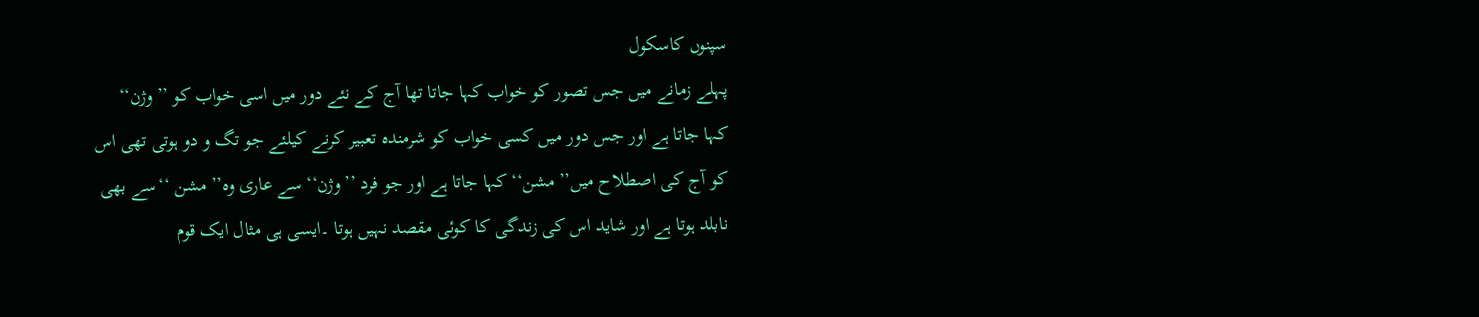سپنوں کاسکول
پہلے زمانے میں جس تصور کو خواب کہا جاتا تھا آج کے نئے دور میں اسی خواب کو ’’وژن‘‘ کہا جاتا ہے اور جس دور میں کسی خواب کو شرمندہ تعبیر کرنے کیلئے جو تگ و دو ہوتی تھی اس کو آج کی اصطلاح میں’’ مشن‘‘ کہا جاتا ہے اور جو فرد ’’وژن‘‘ سے عاری وہ’’ مشن ‘‘سے بھی نابلد ہوتا ہے اور شاید اس کی زندگی کا کوئی مقصد نہیں ہوتا ۔ایسی ہی مثال ایک قوم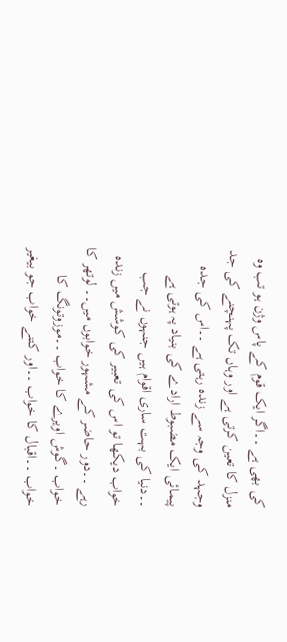کی بھی ہے ۔۔اگر ایک قوم کے پاس وژن ہو تب وہ منزل کا تعین کرتی ہے اور وہاں تک پہنچنے کی جد وجہد کی وجہ سے زندہ رہتی ہے ۔۔اس کی جدہ پیمائی ایک مضبوط ارادے کی بنیاد پہ ہوتی ہے ۔۔دنیا کی بہت ساری اقوام ہیں جنہوں نے جب خواب دیکھا تو اس کی تعبیر کی کوشش میں زندہ رہے ۔۔دور حاضر کے مشہور خوابوں میں۔۔ لوتھر کا خواب ۔گوش اویرے کا خواب ۔۔موزوتونگ کا خواب ۔۔اقبال کا خواب ۔۔اور کتنے خواب جو بیغیر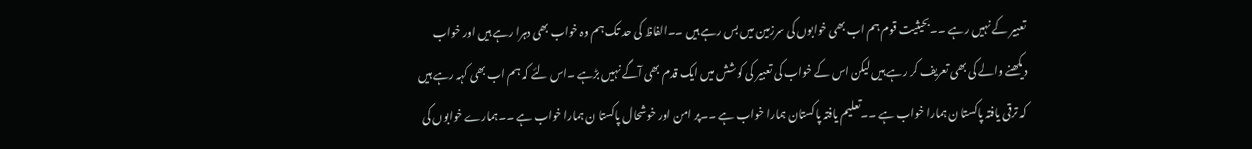تعبیر کے نہیں رہے ۔۔بحیثیت قوم ہم اب بھی خوابوں کی سرزمین میں بس رہے ہیں ۔۔الفاظ کی حد تک ہم وہ خواب بھی دہرا رہے ہیں اور خواب دیکھنے والے کی بھی تعریف کر رہے ہیں لیکن اس کے خواب کی تعبیر کی کوشش میں ایک قدم بھی آگے نہیں بڑہے ۔اس لئے کہ ہم اب بھی کہہ رہے ہیں کہ ترقی یافتہ پاکستا ن ہمارا خواب ہے ۔۔تعلیم یافتہ پاکستان ہمارا خواب ہے ۔۔پر امن اور خوشحال پاکستا ن ہمارا خواب ہے ۔۔ہمارے خوابوں کی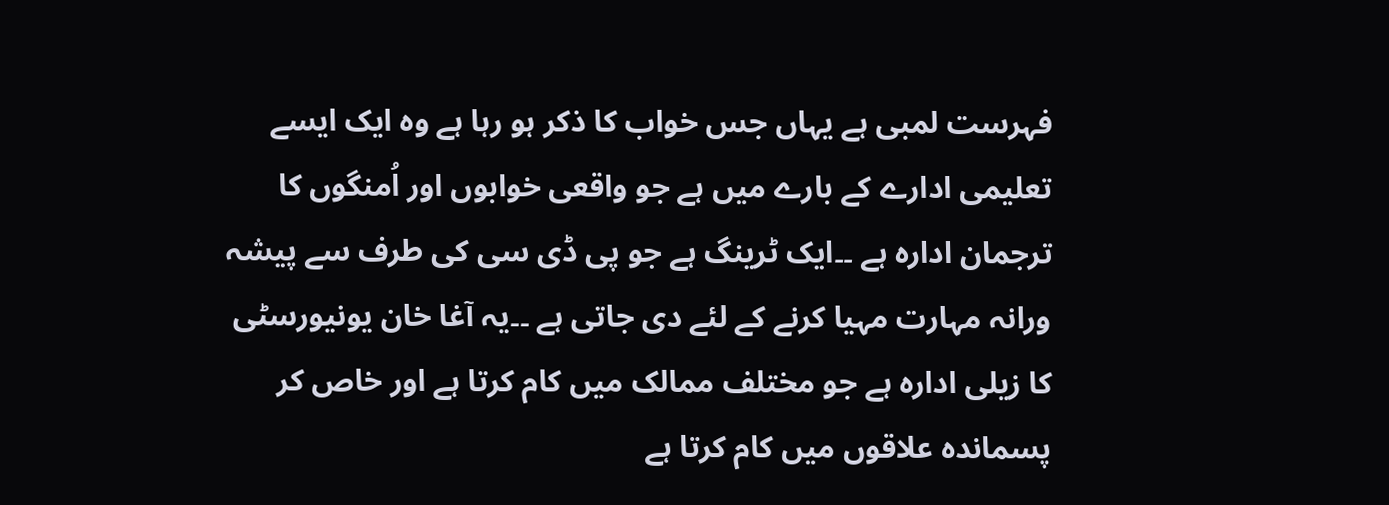فہرست لمبی ہے یہاں جس خواب کا ذکر ہو رہا ہے وہ ایک ایسے تعلیمی ادارے کے بارے میں ہے جو واقعی خوابوں اور اُمنگوں کا ترجمان ادارہ ہے ۔۔ایک ٹرینگ ہے جو پی ڈی سی کی طرف سے پیشہ ورانہ مہارت مہیا کرنے کے لئے دی جاتی ہے ۔۔یہ آغا خان یونیورسٹی کا زیلی ادارہ ہے جو مختلف ممالک میں کام کرتا ہے اور خاص کر پسماندہ علاقوں میں کام کرتا ہے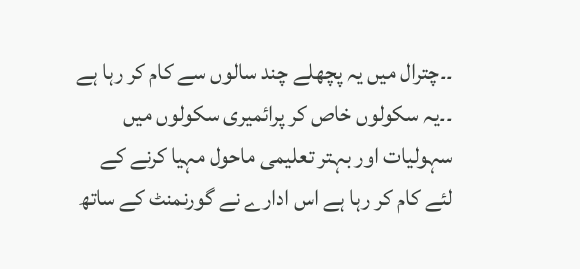۔۔چترال میں یہ پچھلے چند سالوں سے کام کر رہا ہے ۔۔یہ سکولوں خاص کر پرائمیری سکولوں میں سہولیات اور بہتر تعلیمی ماحول مہیا کرنے کے لئے کام کر رہا ہے اس ادارے نے گورنمنٹ کے ساتھ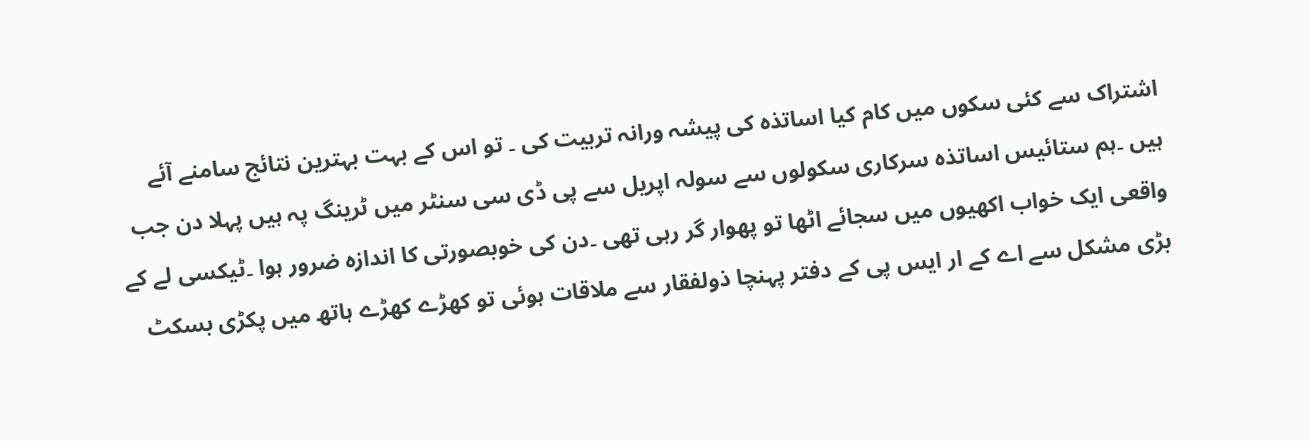اشتراک سے کئی سکوں میں کام کیا اساتذہ کی پیشہ ورانہ تربیت کی ۔ تو اس کے بہت بہترین نتائج سامنے آئے ہیں ۔ہم ستائیس اساتذہ سرکاری سکولوں سے سولہ اپریل سے پی ڈی سی سنٹر میں ٹرینگ پہ ہیں پہلا دن جب واقعی ایک خواب اکھیوں میں سجائے اٹھا تو پھوار گر رہی تھی ۔دن کی خوبصورتی کا اندازہ ضرور ہوا ۔ٹیکسی لے کے بڑی مشکل سے اے کے ار ایس پی کے دفتر پہنچا ذولفقار سے ملاقات ہوئی تو کھڑے کھڑے ہاتھ میں پکڑی بسکٹ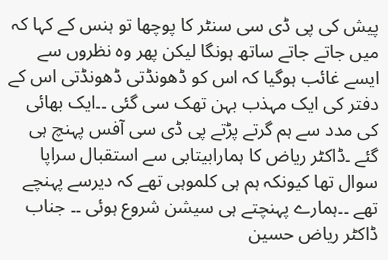پیش کی پی ڈی سی سنٹر کا پوچھا تو ہنس کے کہا کہ میں جاتے جاتے ساتھ ہونگا لیکن پھر وہ نظروں سے ایسے غائب ہوگیا کہ اس کو ڈھونڈتی ڈھونڈتی اس کے دفتر کی ایک مہذب بہن تھک سی گئی ۔۔ایک بھائی کی مدد سے ہم گرتے پڑتے پی ڈی سی آفس پہنچ ہی گئے ۔ڈاکٹر ریاض کا ہمارابیتابی سے استقبال سراپا سوال تھا کیونکہ ہم ہی کلموہی تھے کہ دیرسے پہنچے تھے ۔۔ہمارے پہنچتے ہی سیشن شروع ہوئی ۔۔ جناب ڈاکٹر ریاض حسین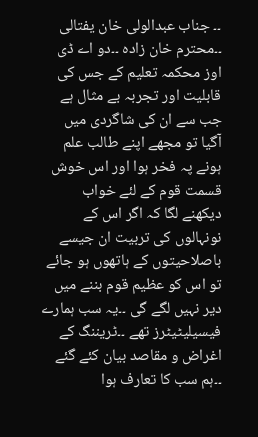۔۔ جناب عبدالولی خان یفتالی ۔۔محترم خان زادہ ۔۔دو اے ڈی اوز محکمہ تعلیم کے جس کی قابلیت اور تجربہ بے مثال ہے جب سے ان کی شاگردی میں آگیا تو مجھے اپنے طالب علم ہونے پہ فخر ہوا اور اس خوش قسمت قوم کے لئے خواب دیکھنے لگا کہ اگر اس کے نونہالوں کی تربیت ان جیسے باصلاحیتوں کے ہاتھوں ہو جائے تو اس کو عظیم قوم بننے میں دیر نہیں لگے گی ۔۔یہ سب ہمارے فیسیلیٹیٹرز تھے ۔۔ٹریننگ کے اغراض و مقاصد بیان کئے گئے ۔۔ہم سب کا تعارف ہوا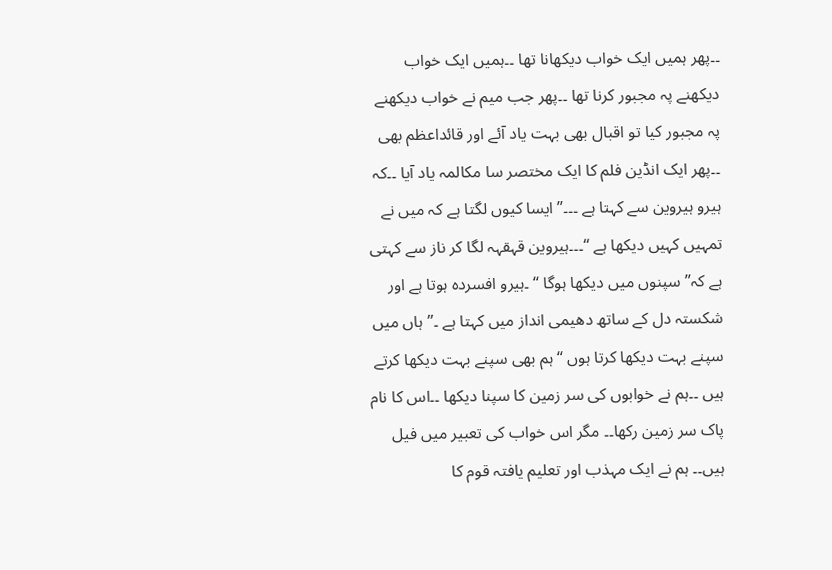۔۔پھر ہمیں ایک خواب دیکھانا تھا ۔۔ہمیں ایک خواب دیکھنے پہ مجبور کرنا تھا ۔۔پھر جب میم نے خواب دیکھنے پہ مجبور کیا تو اقبال بھی بہت یاد آئے اور قائداعظم بھی ۔۔پھر ایک انڈین فلم کا ایک مختصر سا مکالمہ یاد آیا ۔۔کہ ہیرو ہیروین سے کہتا ہے ۔۔۔’’ایسا کیوں لگتا ہے کہ میں نے تمہیں کہیں دیکھا ہے ‘‘۔۔۔ہیروین قہقہہ لگا کر ناز سے کہتی ہے کہ’’ سپنوں میں دیکھا ہوگا ‘‘ ۔ہیرو افسردہ ہوتا ہے اور شکستہ دل کے ساتھ دھیمی انداز میں کہتا ہے ۔’’ہاں میں سپنے بہت دیکھا کرتا ہوں ‘‘ہم بھی سپنے بہت دیکھا کرتے ہیں ۔۔ہم نے خوابوں کی سر زمین کا سپنا دیکھا ۔۔اس کا نام پاک سر زمین رکھا۔۔ مگر اس خواب کی تعبیر میں فیل ہیں۔۔ ہم نے ایک مہذب اور تعلیم یافتہ قوم کا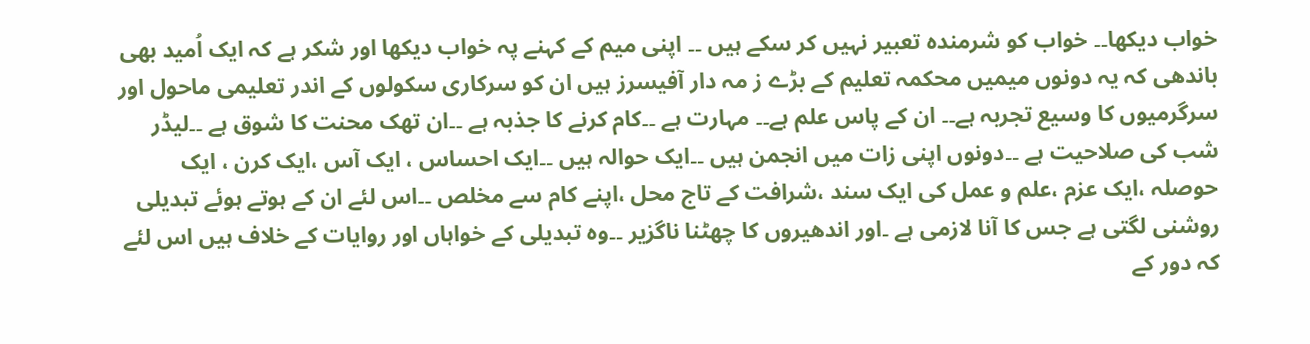خواب دیکھا۔۔ خواب کو شرمندہ تعبیر نہیں کر سکے ہیں ۔۔ اپنی میم کے کہنے پہ خواب دیکھا اور شکر ہے کہ ایک اُمید بھی باندھی کہ یہ دونوں میمیں محکمہ تعلیم کے بڑے ز مہ دار آفیسرز ہیں ان کو سرکاری سکولوں کے اندر تعلیمی ماحول اور سرگرمیوں کا وسیع تجربہ ہے۔۔ ان کے پاس علم ہے۔۔ مہارت ہے ۔۔کام کرنے کا جذبہ ہے ۔۔ان تھک محنت کا شوق ہے ۔۔لیڈر شب کی صلاحیت ہے ۔۔دونوں اپنی زات میں انجمن ہیں ۔۔ایک حوالہ ہیں ۔۔ایک احساس ، ایک آس ،ایک کرن ، ایک حوصلہ ،ایک عزم ،علم و عمل کی ایک سند ،شرافت کے تاج محل ،اپنے کام سے مخلص ۔۔اس لئے ان کے ہوتے ہوئے تبدیلی روشنی لگتی ہے جس کا آنا لازمی ہے ۔اور اندھیروں کا چھٹنا ناگزیر ۔۔وہ تبدیلی کے خواہاں اور روایات کے خلاف ہیں اس لئے کہ دور کے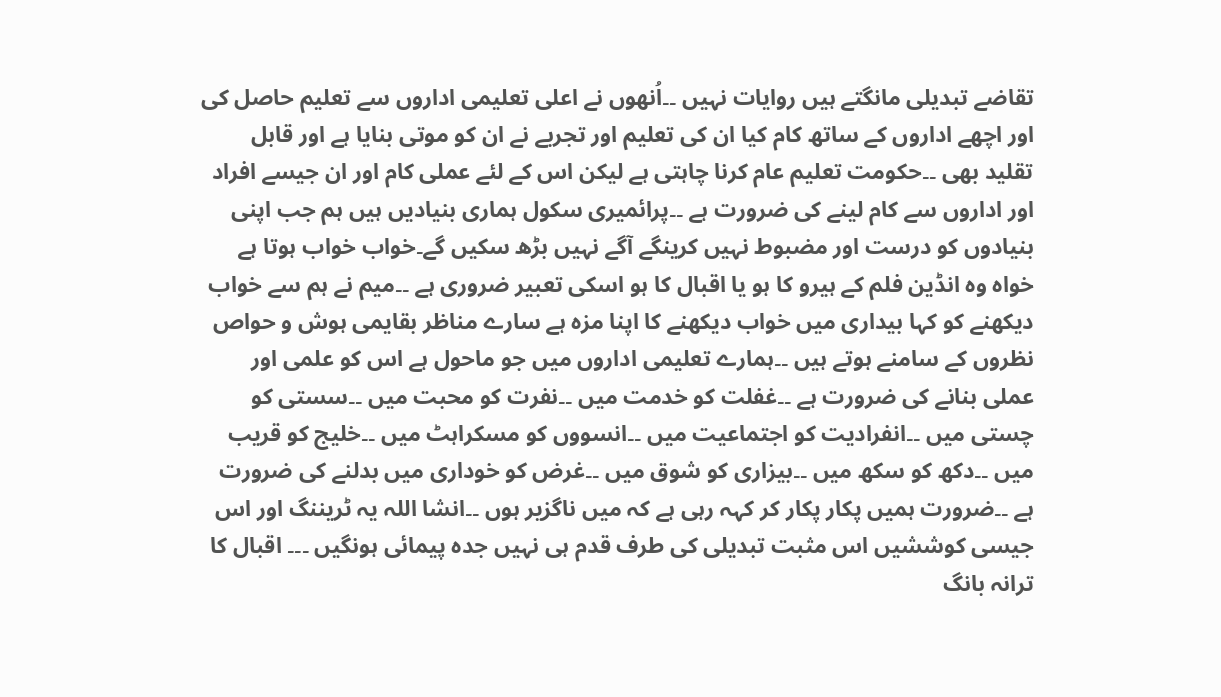تقاضے تبدیلی مانگتے ہیں روایات نہیں ۔۔اُنھوں نے اعلی تعلیمی اداروں سے تعلیم حاصل کی اور اچھے اداروں کے ساتھ کام کیا ان کی تعلیم اور تجربے نے ان کو موتی بنایا ہے اور قابل تقلید بھی ۔۔حکومت تعلیم عام کرنا چاہتی ہے لیکن اس کے لئے عملی کام اور ان جیسے افراد اور اداروں سے کام لینے کی ضرورت ہے ۔۔پرائمیری سکول ہماری بنیادیں ہیں ہم جب اپنی بنیادوں کو درست اور مضبوط نہیں کرینگے آگے نہیں بڑھ سکیں گے۔خواب خواب ہوتا ہے خواہ وہ انڈین فلم کے ہیرو کا ہو یا اقبال کا ہو اسکی تعبیر ضروری ہے ۔۔میم نے ہم سے خواب دیکھنے کو کہا بیداری میں خواب دیکھنے کا اپنا مزہ ہے سارے مناظر بقایمی ہوش و حواص نظروں کے سامنے ہوتے ہیں ۔۔ہمارے تعلیمی اداروں میں جو ماحول ہے اس کو علمی اور عملی بنانے کی ضرورت ہے ۔۔غفلت کو خدمت میں ۔۔نفرت کو محبت میں ۔۔سستی کو چستی میں ۔۔انفرادیت کو اجتماعیت میں ۔۔انسووں کو مسکراہٹ میں ۔۔خلیج کو قریب میں ۔۔دکھ کو سکھ میں ۔۔بیزاری کو شوق میں ۔۔غرض کو خوداری میں بدلنے کی ضرورت ہے ۔۔ضرورت ہمیں پکار پکار کر کہہ رہی ہے کہ میں ناگزیر ہوں ۔۔انشا اللہ یہ ٹریننگ اور اس جیسی کوششیں اس مثبت تبدیلی کی طرف قدم ہی نہیں جدہ پیمائی ہونگیں ۔۔۔ اقبال کا ترانہ بانگ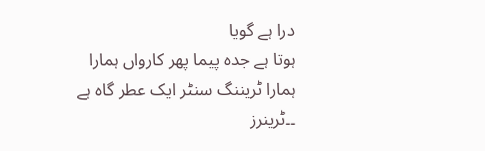درا ہے گویا
ہوتا ہے جدہ پیما پھر کارواں ہمارا
ہمارا ٹریننگ سنٹر ایک عطر گاہ ہے ۔۔ٹرینرز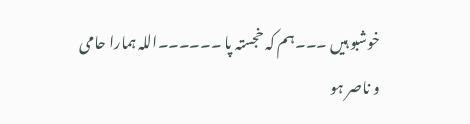خوشبو ہیں ۔۔۔ہم کہ خجستہ پا ۔۔۔۔۔۔اللہ ہمارا حامی و ناصر ہو